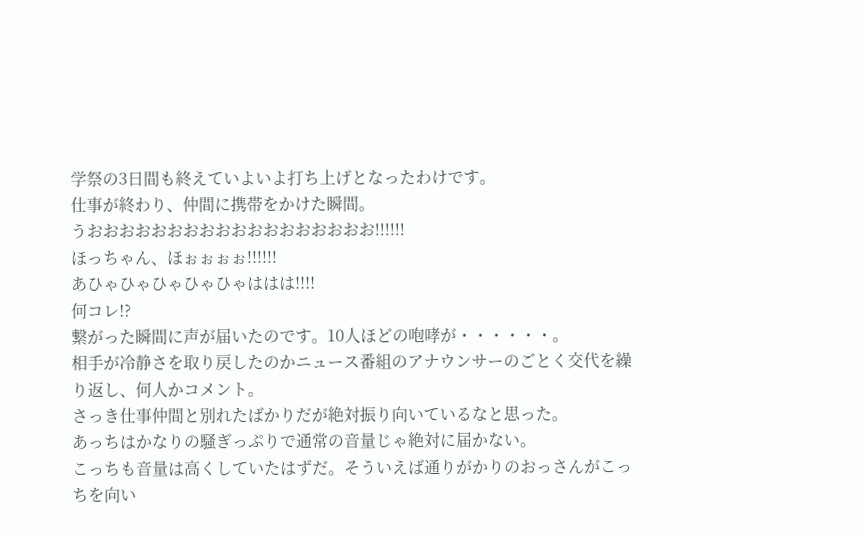学祭の3日間も終えていよいよ打ち上げとなったわけです。
仕事が終わり、仲間に携帯をかけた瞬間。
うおおおおおおおおおおおおおおおおおお!!!!!!
ほっちゃん、ほぉぉぉぉ!!!!!!
あひゃひゃひゃひゃひゃははは!!!!
何コレ!?
繋がった瞬間に声が届いたのです。10人ほどの咆哮が・・・・・・。
相手が冷静さを取り戻したのかニュース番組のアナウンサーのごとく交代を繰り返し、何人かコメント。
さっき仕事仲間と別れたばかりだが絶対振り向いているなと思った。
あっちはかなりの騒ぎっぷりで通常の音量じゃ絶対に届かない。
こっちも音量は高くしていたはずだ。そういえば通りがかりのおっさんがこっちを向い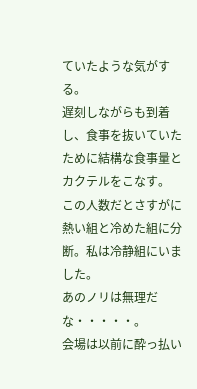ていたような気がする。
遅刻しながらも到着し、食事を抜いていたために結構な食事量とカクテルをこなす。
この人数だとさすがに熱い組と冷めた組に分断。私は冷静組にいました。
あのノリは無理だな・・・・・。
会場は以前に酔っ払い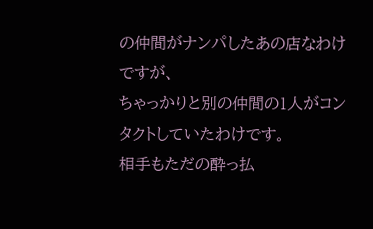の仲間がナンパしたあの店なわけですが、
ちゃっかりと別の仲間の1人がコンタクトしていたわけです。
相手もただの酔っ払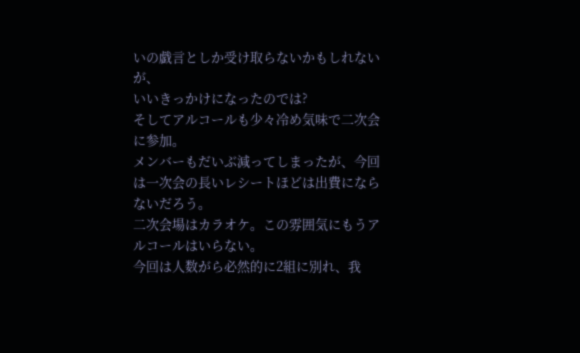いの戯言としか受け取らないかもしれないが、
いいきっかけになったのでは?
そしてアルコールも少々冷め気味で二次会に参加。
メンバーもだいぶ減ってしまったが、今回は一次会の長いレシートほどは出費にならないだろう。
二次会場はカラオケ。この雰囲気にもうアルコールはいらない。
今回は人数がら必然的に2組に別れ、我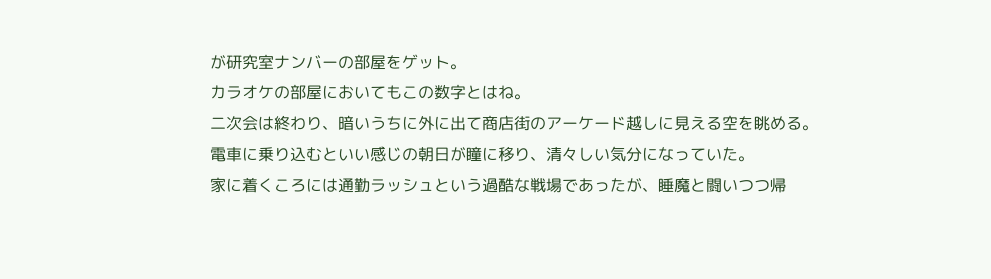が研究室ナンバーの部屋をゲット。
カラオケの部屋においてもこの数字とはね。
二次会は終わり、暗いうちに外に出て商店街のアーケード越しに見える空を眺める。
電車に乗り込むといい感じの朝日が瞳に移り、清々しい気分になっていた。
家に着くころには通勤ラッシュという過酷な戦場であったが、睡魔と闘いつつ帰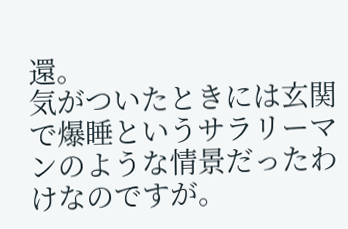還。
気がついたときには玄関で爆睡というサラリーマンのような情景だったわけなのですが。